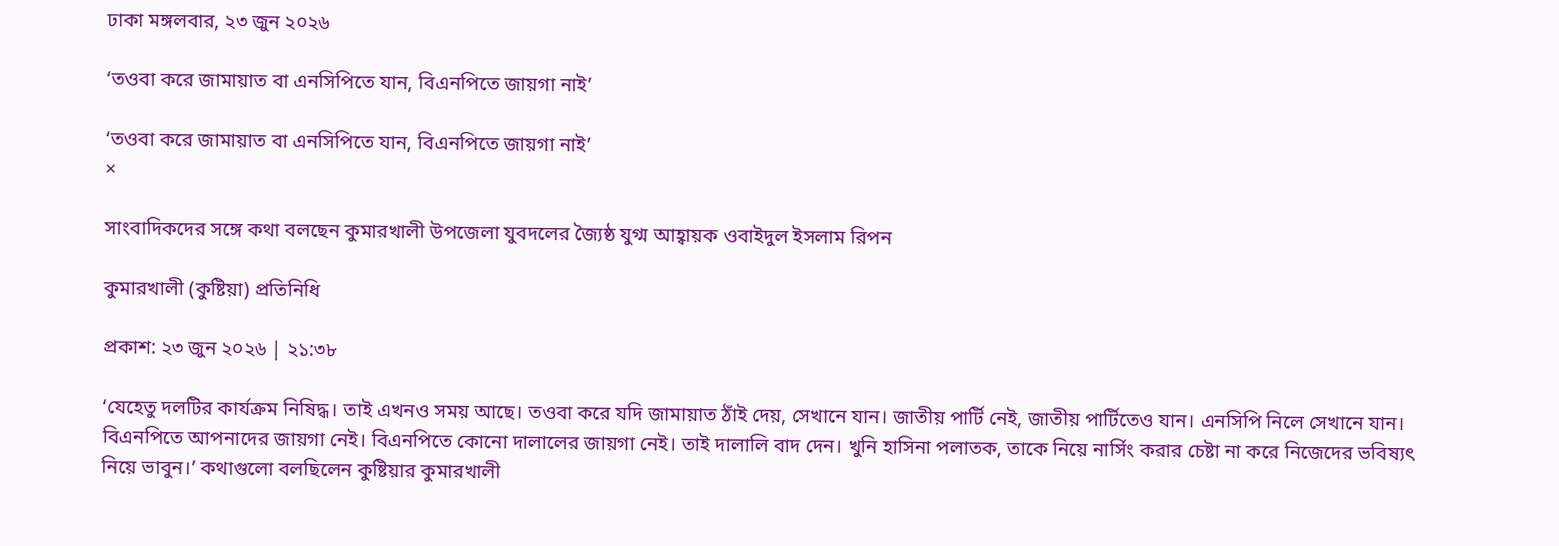ঢাকা মঙ্গলবার, ২৩ জুন ২০২৬

‘তওবা করে জামায়াত বা এনসিপিতে যান, বিএনপিতে জায়গা নাই’

‘তওবা করে জামায়াত বা এনসিপিতে যান, বিএনপিতে জায়গা নাই’
×

সাংবাদিকদের সঙ্গে কথা বলছেন কুমারখালী উপজেলা যুবদলের জ্যৈষ্ঠ যুগ্ম আহ্বায়ক ওবাইদুল ইসলাম রিপন

কুমারখালী (কুষ্টিয়া) প্রতিনিধি

প্রকাশ: ২৩ জুন ২০২৬ | ২১:৩৮

‘যেহেতু দলটির কার্যক্রম নিষিদ্ধ। তাই এখনও সময় আছে। তওবা করে যদি জামায়াত ঠাঁই দেয়, সেখানে যান। জাতীয় পার্টি নেই, জাতীয় পার্টিতেও যান। এনসিপি নিলে সেখানে যান। বিএনপিতে আপনাদের জায়গা নেই। বিএনপিতে কোনো দালালের জায়গা নেই। তাই দালালি বাদ দেন। খুনি হাসিনা পলাতক, তাকে নিয়ে নার্সিং করার চেষ্টা না করে নিজেদের ভবিষ্যৎ নিয়ে ভাবুন।’ কথাগুলো বলছিলেন কুষ্টিয়ার কুমারখালী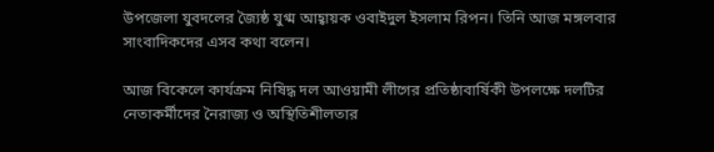উপজেলা যুবদলের জ্যৈষ্ঠ যুগ্ম আহ্বায়ক ওবাইদুল ইসলাম রিপন। তিনি আজ মঙ্গলবার সাংবাদিকদের এসব কথা বলেন।

আজ বিকেলে কার্যক্রম নিষিদ্ধ দল আওয়ামী লীগের প্রতিষ্ঠাবার্ষিকী উপলক্ষে দলটির নেতাকর্মীদের নৈরাজ্য ও অস্থিতিশীলতার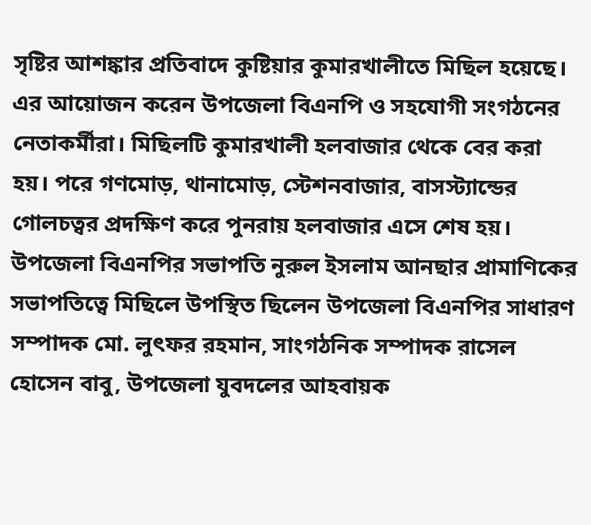সৃষ্টির আশঙ্কার প্রতিবাদে কুষ্টিয়ার কুমারখালীতে মিছিল হয়েছে। এর আয়োজন করেন উপজেলা বিএনপি ও সহযোগী সংগঠনের নেতাকর্মীরা। মিছিলটি কুমারখালী হলবাজার থেকে বের করা হয়। পরে গণমোড়, থানামোড়, স্টেশনবাজার, বাসস্ট্যান্ডের গোলচত্বর প্রদক্ষিণ করে পুনরায় হলবাজার এসে শেষ হয়। উপজেলা বিএনপির সভাপতি নুরুল ইসলাম আনছার প্রামাণিকের সভাপতিত্বে মিছিলে উপস্থিত ছিলেন উপজেলা বিএনপির সাধারণ সম্পাদক মো. লুৎফর রহমান, সাংগঠনিক সম্পাদক রাসেল হোসেন বাবু, উপজেলা যুবদলের আহবায়ক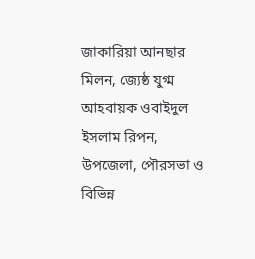জাকারিয়া আনছার মিলন, জ্যেষ্ঠ যুগ্ম আহবায়ক ওবাইদুল ইসলাম রিপন, উপজেলা, পৌরসভা ও বিভিন্ন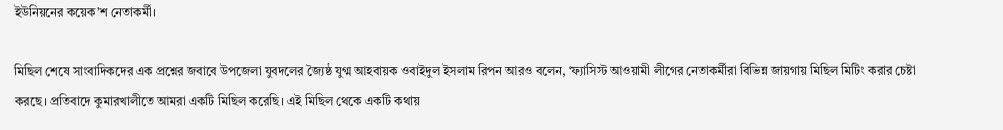ইউনিয়নের কয়েক’শ নেতাকর্মী।

মিছিল শেষে সাংবাদিকদের এক প্রশ্নের জবাবে উপজেলা যুবদলের জ্যৈষ্ঠ যুগ্ম আহবায়ক ওবাইদুল ইসলাম রিপন আরও বলেন, ‘ফ্যাসিস্ট আওয়ামী লীগের নেতাকর্মীরা বিভিন্ন জায়গায় মিছিল মিটিং করার চেষ্টা করছে। প্রতিবাদে কুমারখালীতে আমরা একটি মিছিল করেছি। এই মিছিল থেকে একটি কথায়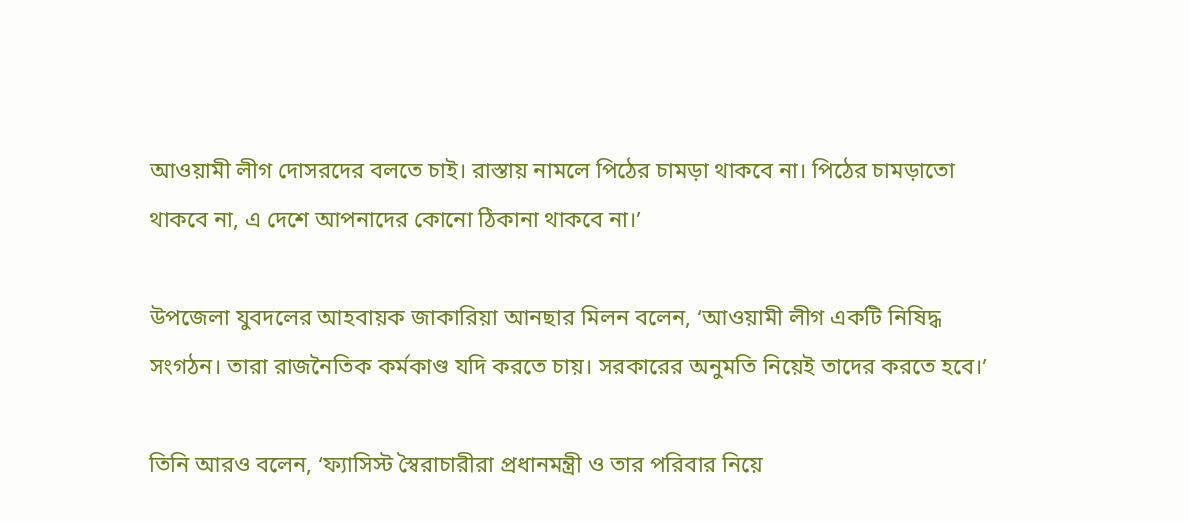আওয়ামী লীগ দোসরদের বলতে চাই। রাস্তায় নামলে পিঠের চামড়া থাকবে না। পিঠের চামড়াতো থাকবে না, এ দেশে আপনাদের কোনো ঠিকানা থাকবে না।’

উপজেলা যুবদলের আহবায়ক জাকারিয়া আনছার মিলন বলেন, ‘আওয়ামী লীগ একটি নিষিদ্ধ সংগঠন। তারা রাজনৈতিক কর্মকাণ্ড যদি করতে চায়। সরকারের অনুমতি নিয়েই তাদের করতে হবে।’

তিনি আরও বলেন, ‘ফ্যাসিস্ট স্বৈরাচারীরা প্রধানমন্ত্রী ও তার পরিবার নিয়ে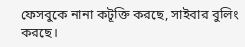ফেসবুকে নানা কটূক্তি করছে, সাইবার বুলিং করছে।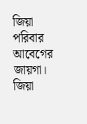জিয়া পরিবার আবেগের জায়গা। জিয়া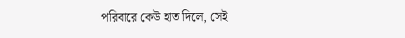পরিবারে কেউ হাত দিলে, সেই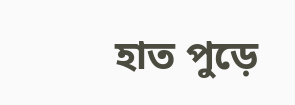হাত পুড়ে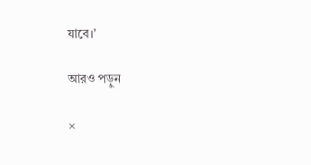যাবে।’

আরও পড়ুন

×